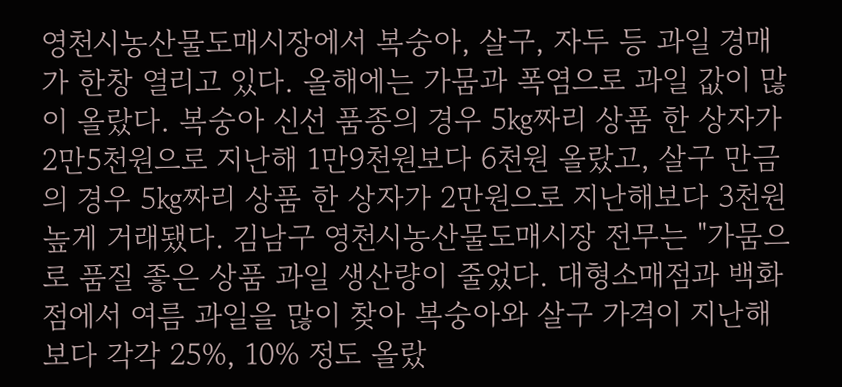영천시농산물도매시장에서 복숭아, 살구, 자두 등 과일 경매가 한창 열리고 있다. 올해에는 가뭄과 폭염으로 과일 값이 많이 올랐다. 복숭아 신선 품종의 경우 5㎏짜리 상품 한 상자가 2만5천원으로 지난해 1만9천원보다 6천원 올랐고, 살구 만금의 경우 5㎏짜리 상품 한 상자가 2만원으로 지난해보다 3천원 높게 거래됐다. 김남구 영천시농산물도매시장 전무는 "가뭄으로 품질 좋은 상품 과일 생산량이 줄었다. 대형소매점과 백화점에서 여름 과일을 많이 찾아 복숭아와 살구 가격이 지난해보다 각각 25%, 10% 정도 올랐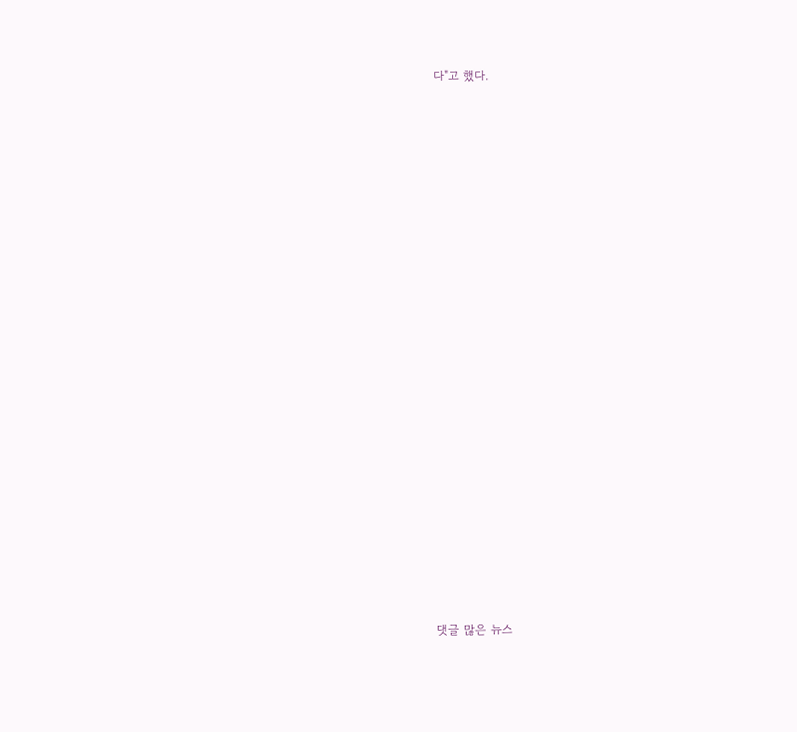다"고 했다.



























댓글 많은 뉴스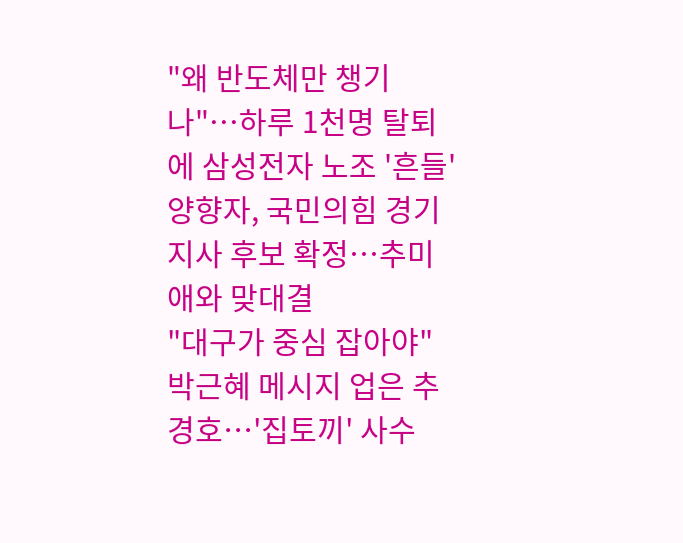"왜 반도체만 챙기나"…하루 1천명 탈퇴에 삼성전자 노조 '흔들'
양향자, 국민의힘 경기지사 후보 확정…추미애와 맞대결
"대구가 중심 잡아야" 박근혜 메시지 업은 추경호…'집토끼' 사수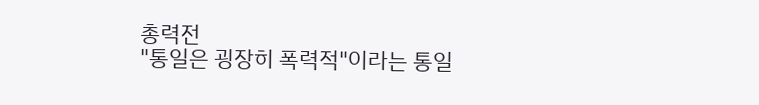총력전
"통일은 굉장히 폭력적"이라는 통일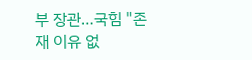부 장관…국힘 "존재 이유 없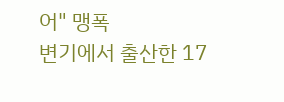어" 맹폭
변기에서 출산한 17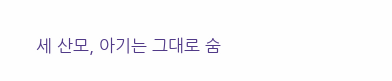세 산모, 아기는 그대로 숨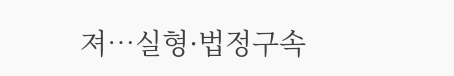져…실형·법정구속